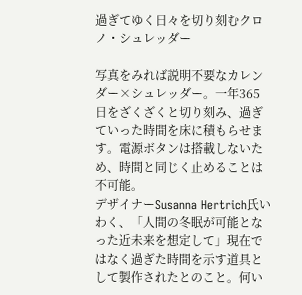過ぎてゆく日々を切り刻むクロノ・シュレッダー

写真をみれば説明不要なカレンダー×シュレッダー。一年365日をざくざくと切り刻み、過ぎていった時間を床に積もらせます。電源ボタンは搭載しないため、時間と同じく止めることは不可能。
デザイナーSusanna Hertrich氏いわく、「人間の冬眠が可能となった近未来を想定して」現在ではなく過ぎた時間を示す道具として製作されたとのこと。何い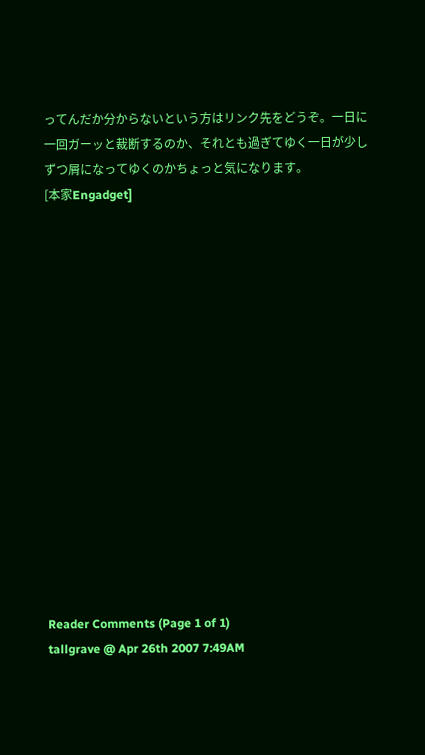ってんだか分からないという方はリンク先をどうぞ。一日に一回ガーッと裁断するのか、それとも過ぎてゆく一日が少しずつ屑になってゆくのかちょっと気になります。
[本家Engadget]
















Reader Comments (Page 1 of 1)
tallgrave @ Apr 26th 2007 7:49AM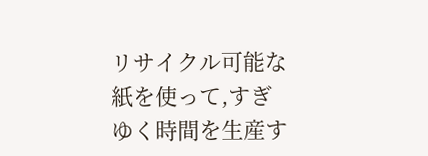リサイクル可能な紙を使って,すぎゆく時間を生産す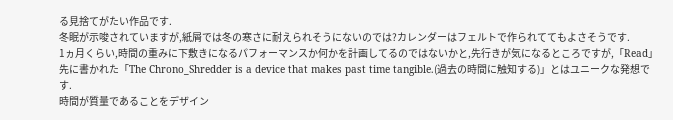る見捨てがたい作品です.
冬眠が示唆されていますが,紙屑では冬の寒さに耐えられそうにないのでは?カレンダーはフェルトで作られててもよさそうです.
1ヵ月くらい,時間の重みに下敷きになるパフォーマンスか何かを計画してるのではないかと,先行きが気になるところですが,「Read」先に書かれた「The Chrono_Shredder is a device that makes past time tangible.(過去の時間に触知する)」とはユニークな発想です.
時間が質量であることをデザイン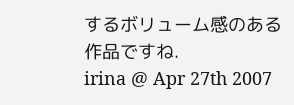するボリューム感のある作品ですね.
irina @ Apr 27th 2007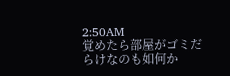2:50AM
覚めたら部屋がゴミだらけなのも如何か